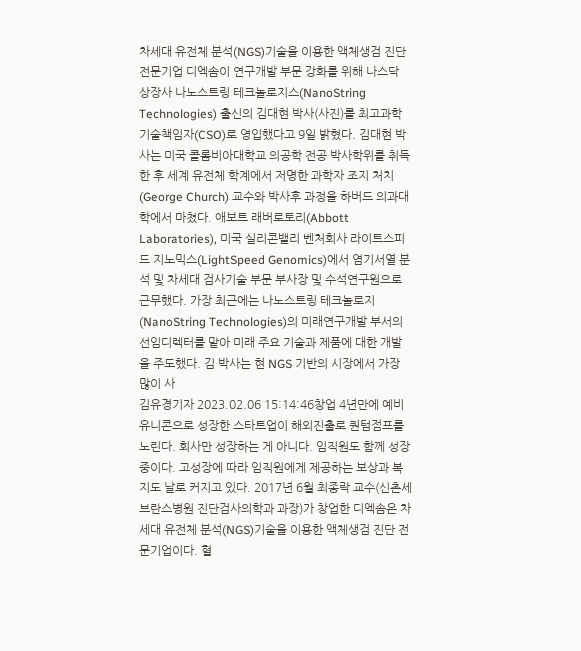차세대 유전체 분석(NGS)기술을 이용한 액체생검 진단 전문기업 디엑솜이 연구개발 부문 강화를 위해 나스닥 상장사 나노스트링 테크놀로지스(NanoString Technologies) 출신의 김대현 박사(사진)를 최고과학기술책임자(CSO)로 영입했다고 9일 밝혔다. 김대현 박사는 미국 콜롬비아대학교 의공학 전공 박사학위를 취득한 후 세계 유전체 학계에서 저명한 과학자 조지 처치(George Church) 교수와 박사후 과정을 하버드 의과대학에서 마쳤다. 애보트 래버로토리(Abbott Laboratories), 미국 실리콘밸리 벤처회사 라이트스피드 지노믹스(LightSpeed Genomics)에서 염기서열 분석 및 차세대 검사기술 부문 부사장 및 수석연구원으로 근무했다. 가장 최근에는 나노스트링 테크놀로지(NanoString Technologies)의 미래연구개발 부서의 선임디렉터를 맡아 미래 주요 기술과 제품에 대한 개발을 주도했다. 김 박사는 현 NGS 기반의 시장에서 가장 많이 사
김유경기자 2023.02.06 15:14:46창업 4년만에 예비유니콘으로 성장한 스타트업이 해외진출로 퀀텀점프를 노린다. 회사만 성장하는 게 아니다. 임직원도 함께 성장 중이다. 고성장에 따라 임직원에게 제공하는 보상과 복지도 날로 커지고 있다. 2017년 6월 최종락 교수(신촌세브란스병원 진단검사의학과 과장)가 창업한 디엑솜은 차세대 유전체 분석(NGS)기술을 이용한 액체생검 진단 전문기업이다. 혈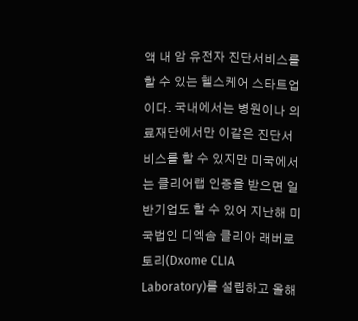액 내 암 유전자 진단서비스를 할 수 있는 헬스케어 스타트업이다. 국내에서는 병원이나 의료재단에서만 이같은 진단서비스를 할 수 있지만 미국에서는 클리어랩 인증을 받으면 일반기업도 할 수 있어 지난해 미국법인 디엑솜 클리아 래버로토리(Dxome CLIA Laboratory)를 설립하고 올해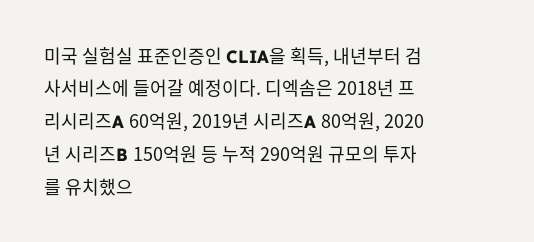미국 실험실 표준인증인 CLIA을 획득, 내년부터 검사서비스에 들어갈 예정이다. 디엑솜은 2018년 프리시리즈A 60억원, 2019년 시리즈A 80억원, 2020년 시리즈B 150억원 등 누적 290억원 규모의 투자를 유치했으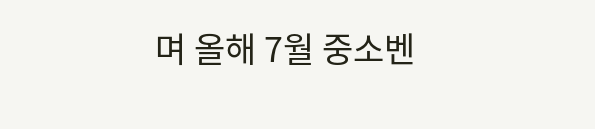며 올해 7월 중소벤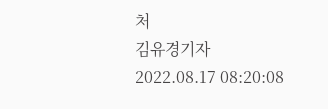처
김유경기자 2022.08.17 08:20:08